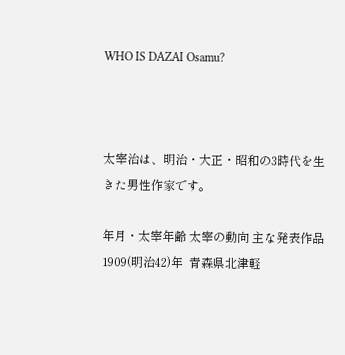WHO IS DAZAI Osamu?



太宰治は、明治・大正・昭和の3時代を生きた男性作家です。

年月・太宰年齢 太宰の動向 主な発表作品
1909(明治42)年  青森県北津軽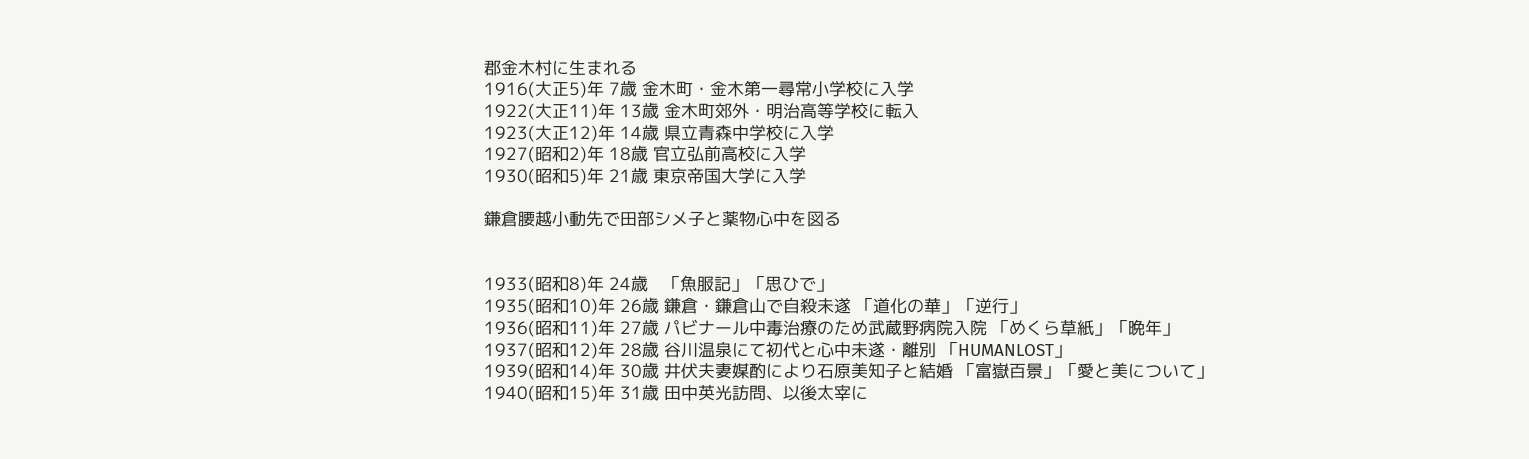郡金木村に生まれる
1916(大正5)年 7歳 金木町・金木第一尋常小学校に入学
1922(大正11)年 13歳 金木町郊外・明治高等学校に転入
1923(大正12)年 14歳 県立青森中学校に入学
1927(昭和2)年 18歳 官立弘前高校に入学
1930(昭和5)年 21歳 東京帝国大学に入学

鎌倉腰越小動先で田部シメ子と薬物心中を図る


1933(昭和8)年 24歳   「魚服記」「思ひで」
1935(昭和10)年 26歳 鎌倉・鎌倉山で自殺未遂 「道化の華」「逆行」
1936(昭和11)年 27歳 パビナール中毒治療のため武蔵野病院入院 「めくら草紙」「晩年」
1937(昭和12)年 28歳 谷川温泉にて初代と心中未遂・離別 「HUMANLOST」
1939(昭和14)年 30歳 井伏夫妻媒酌により石原美知子と結婚 「富嶽百景」「愛と美について」
1940(昭和15)年 31歳 田中英光訪問、以後太宰に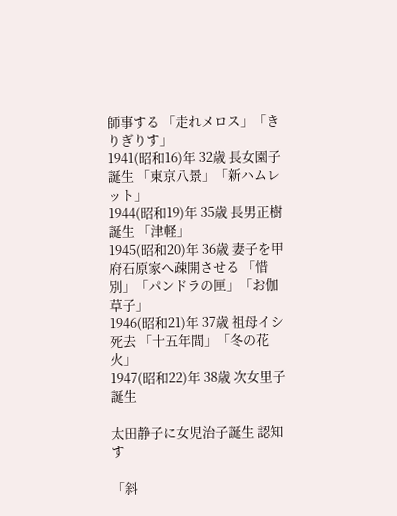師事する 「走れメロス」「きりぎりす」
1941(昭和16)年 32歳 長女園子誕生 「東京八景」「新ハムレット」
1944(昭和19)年 35歳 長男正樹誕生 「津軽」
1945(昭和20)年 36歳 妻子を甲府石原家へ疎開させる 「惜別」「パンドラの匣」「お伽草子」
1946(昭和21)年 37歳 祖母イシ死去 「十五年間」「冬の花火」
1947(昭和22)年 38歳 次女里子誕生

太田静子に女児治子誕生 認知す

「斜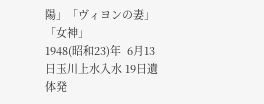陽」「ヴィヨンの妻」「女神」
1948(昭和23)年  6月13日玉川上水入水 19日遺体発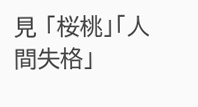見 「桜桃」「人間失格」